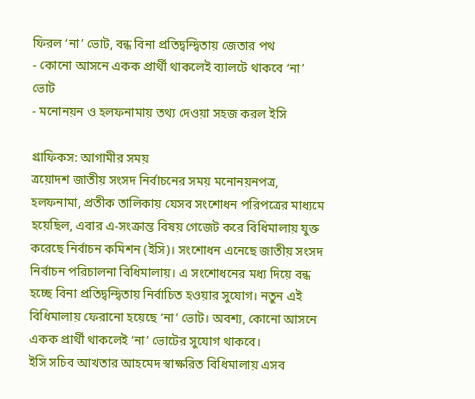ফিরল ‘না’ ভোট, বন্ধ বিনা প্রতিদ্বন্দ্বিতায় জেতার পথ
- কোনো আসনে একক প্রার্থী থাকলেই ব্যালটে থাকবে ‘না’ ভোট
- মনোনয়ন ও হলফনামায় তথ্য দেওয়া সহজ করল ইসি

গ্রাফিকস: আগামীর সময়
ত্রয়োদশ জাতীয় সংসদ নির্বাচনের সময় মনোনয়নপত্র, হলফনামা, প্রতীক তালিকায় যেসব সংশোধন পরিপত্রের মাধ্যমে হয়েছিল, এবার এ-সংক্রান্ত বিষয় গেজেট করে বিধিমালায় যুক্ত করেছে নির্বাচন কমিশন (ইসি)। সংশোধন এনেছে জাতীয় সংসদ নির্বাচন পরিচালনা বিধিমালায়। এ সংশোধনের মধ্য দিয়ে বন্ধ হচ্ছে বিনা প্রতিদ্বন্দ্বিতায় নির্বাচিত হওয়ার সুযোগ। নতুন এই বিধিমালায় ফেরানো হয়েছে ‘না’ ভোট। অবশ্য, কোনো আসনে একক প্রার্থী থাকলেই ‘না’ ভোটের সুযোগ থাকবে।
ইসি সচিব আখতার আহমেদ স্বাক্ষরিত বিধিমালায় এসব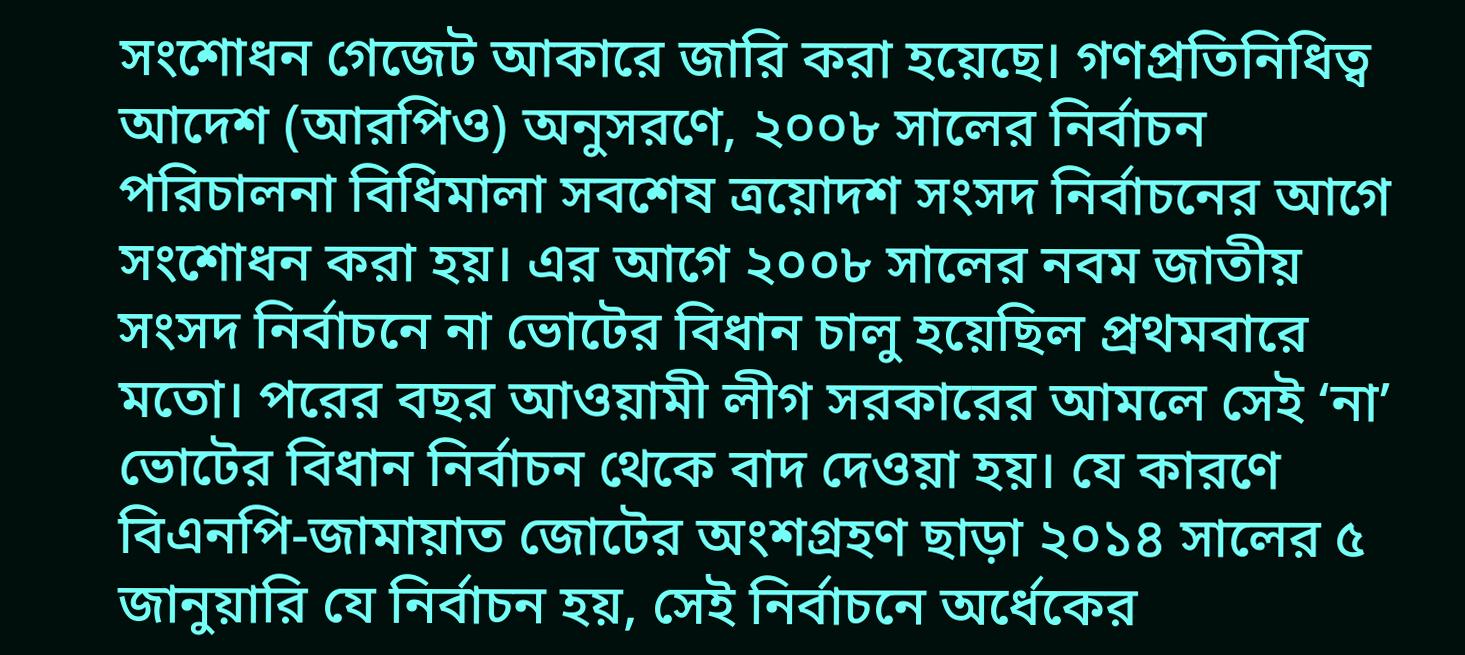সংশোধন গেজেট আকারে জারি করা হয়েছে। গণপ্রতিনিধিত্ব আদেশ (আরপিও) অনুসরণে, ২০০৮ সালের নির্বাচন পরিচালনা বিধিমালা সবশেষ ত্রয়োদশ সংসদ নির্বাচনের আগে সংশোধন করা হয়। এর আগে ২০০৮ সালের নবম জাতীয় সংসদ নির্বাচনে না ভোটের বিধান চালু হয়েছিল প্রথমবারে মতো। পরের বছর আওয়ামী লীগ সরকারের আমলে সেই ‘না’ ভোটের বিধান নির্বাচন থেকে বাদ দেওয়া হয়। যে কারণে বিএনপি-জামায়াত জোটের অংশগ্রহণ ছাড়া ২০১৪ সালের ৫ জানুয়ারি যে নির্বাচন হয়, সেই নির্বাচনে অর্ধেকের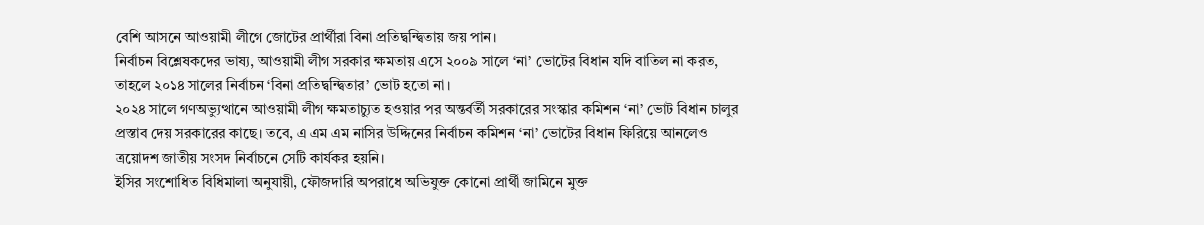বেশি আসনে আওয়ামী লীগে জোটের প্রার্থীরা বিনা প্রতিদ্বন্দ্বিতায় জয় পান।
নির্বাচন বিশ্লেষকদের ভাষ্য, আওয়ামী লীগ সরকার ক্ষমতায় এসে ২০০৯ সালে ‘না’ ভোটের বিধান যদি বাতিল না করত, তাহলে ২০১৪ সালের নির্বাচন ‘বিনা প্রতিদ্বন্দ্বিতার’ ভোট হতো না।
২০২৪ সালে গণঅভ্যুত্থানে আওয়ামী লীগ ক্ষমতাচ্যুত হওয়ার পর অন্তর্বর্তী সরকারের সংস্কার কমিশন ‘না’ ভোট বিধান চালুর প্রস্তাব দেয় সরকারের কাছে। তবে, এ এম এম নাসির উদ্দিনের নির্বাচন কমিশন ‘না’ ভোটের বিধান ফিরিয়ে আনলেও ত্রয়োদশ জাতীয় সংসদ নির্বাচনে সেটি কার্যকর হয়নি।
ইসির সংশোধিত বিধিমালা অনুযায়ী, ফৌজদারি অপরাধে অভিযুক্ত কোনো প্রার্থী জামিনে মুক্ত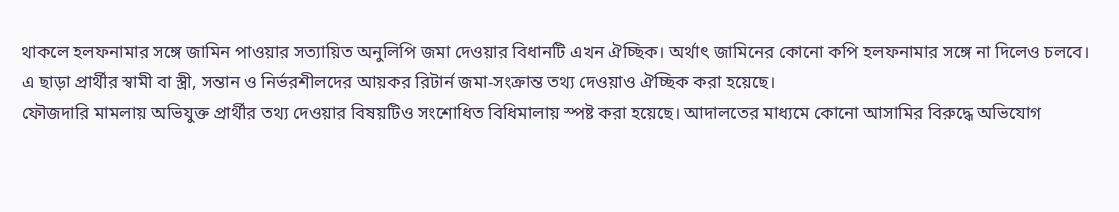থাকলে হলফনামার সঙ্গে জামিন পাওয়ার সত্যায়িত অনুলিপি জমা দেওয়ার বিধানটি এখন ঐচ্ছিক। অর্থাৎ জামিনের কোনো কপি হলফনামার সঙ্গে না দিলেও চলবে। এ ছাড়া প্রার্থীর স্বামী বা স্ত্রী, সন্তান ও নির্ভরশীলদের আয়কর রিটার্ন জমা-সংক্রান্ত তথ্য দেওয়াও ঐচ্ছিক করা হয়েছে।
ফৌজদারি মামলায় অভিযুক্ত প্রার্থীর তথ্য দেওয়ার বিষয়টিও সংশোধিত বিধিমালায় স্পষ্ট করা হয়েছে। আদালতের মাধ্যমে কোনো আসামির বিরুদ্ধে অভিযোগ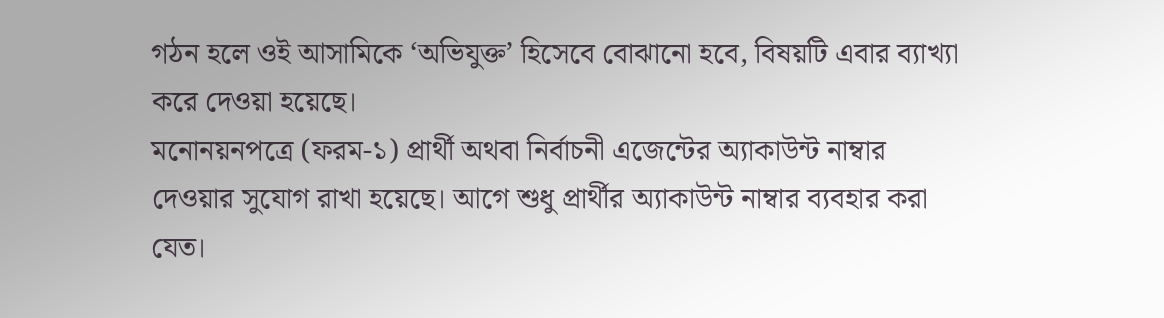গঠন হলে ওই আসামিকে ‘অভিযুক্ত’ হিসেবে বোঝানো হবে, বিষয়টি এবার ব্যাখ্যা করে দেওয়া হয়েছে।
মনোনয়নপত্রে (ফরম-১) প্রার্থী অথবা নির্বাচনী এজেন্টের অ্যাকাউন্ট নাম্বার দেওয়ার সুযোগ রাখা হয়েছে। আগে শুধু প্রার্থীর অ্যাকাউন্ট নাম্বার ব্যবহার করা যেত।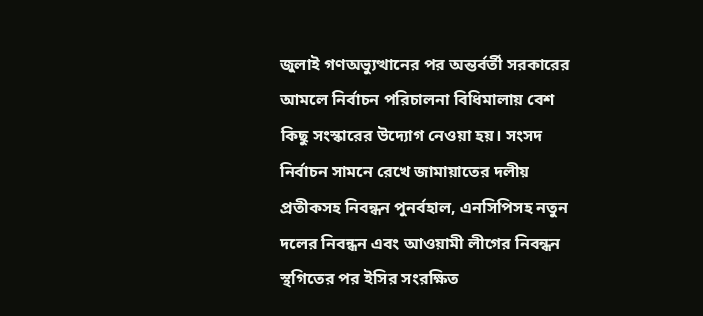জুলাই গণঅভ্যুত্থানের পর অন্তর্বর্তী সরকারের আমলে নির্বাচন পরিচালনা বিধিমালায় বেশ কিছু সংস্কারের উদ্যোগ নেওয়া হয়। সংসদ নির্বাচন সামনে রেখে জামায়াতের দলীয় প্রতীকসহ নিবন্ধন পুনর্বহাল, এনসিপিসহ নতুন দলের নিবন্ধন এবং আওয়ামী লীগের নিবন্ধন স্থগিতের পর ইসির সংরক্ষিত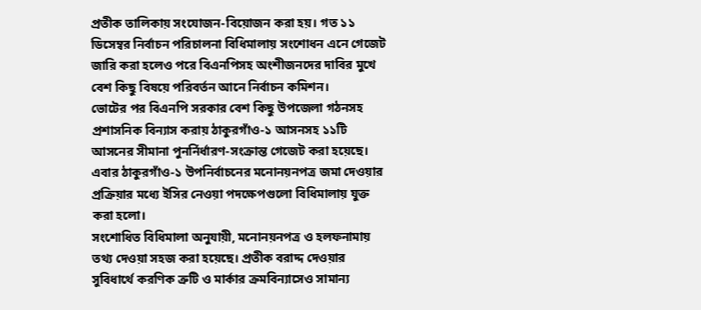প্রতীক তালিকায় সংযোজন-বিয়োজন করা হয়। গত ১১ ডিসেম্বর নির্বাচন পরিচালনা বিধিমালায় সংশোধন এনে গেজেট জারি করা হলেও পরে বিএনপিসহ অংশীজনদের দাবির মুখে বেশ কিছু বিষয়ে পরিবর্তন আনে নির্বাচন কমিশন।
ভোটের পর বিএনপি সরকার বেশ কিছু উপজেলা গঠনসহ প্রশাসনিক বিন্যাস করায় ঠাকুরগাঁও-১ আসনসহ ১১টি আসনের সীমানা পুনর্নির্ধারণ-সংক্রান্ত গেজেট করা হয়েছে। এবার ঠাকুরগাঁও-১ উপনির্বাচনের মনোনয়নপত্র জমা দেওয়ার প্রক্রিয়ার মধ্যে ইসির নেওয়া পদক্ষেপগুলো বিধিমালায় যুক্ত করা হলো।
সংশোধিত বিধিমালা অনুযায়ী, মনোনয়নপত্র ও হলফনামায় তথ্য দেওয়া সহজ করা হয়েছে। প্রতীক বরাদ্দ দেওয়ার সুবিধার্থে করণিক ত্রুটি ও মার্কার ক্রমবিন্যাসেও সামান্য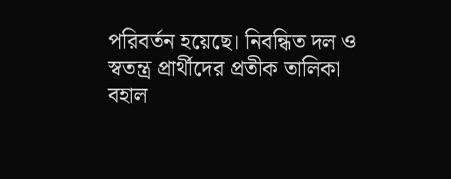পরিবর্তন হয়েছে। নিবন্ধিত দল ও স্বতন্ত্র প্রার্থীদের প্রতীক তালিকা বহাল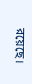রয়েছে।